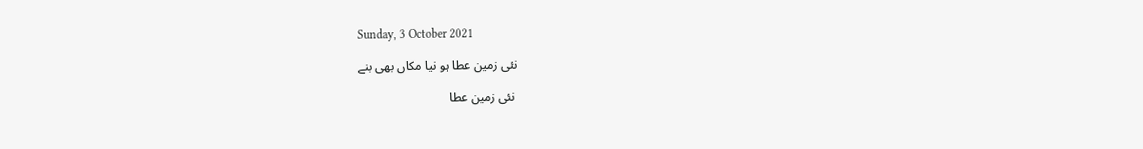Sunday, 3 October 2021

نئی زمین عطا ہو نیا مکاں بھی بنے

 نئی زمین عطا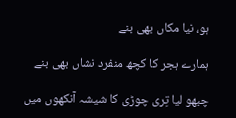ہو، نیا مکاں بھی بنے

ہمارے ہجر کا کچھ منفرد نشاں بھی بنے

چبھو لیا تِری چوڑی کا شیشہ آنکھوں میں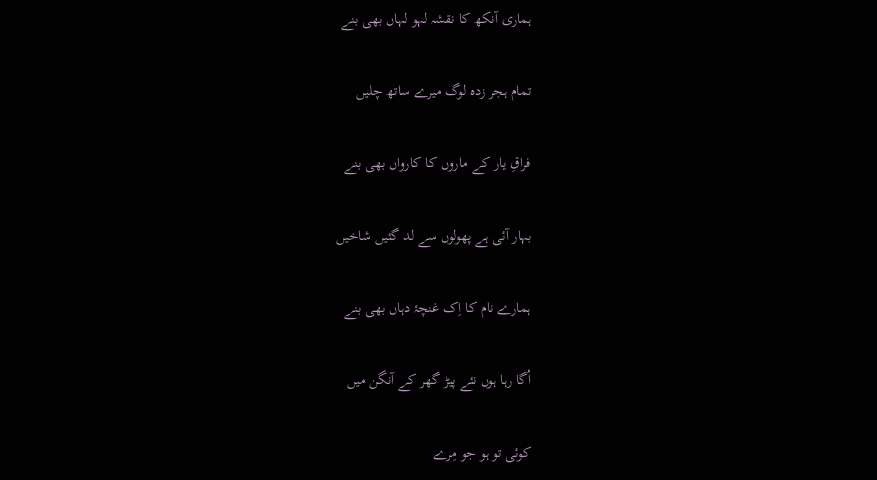ہماری آنکھ کا نقشہ لہو لہاں بھی بنے

تمام ہجر زدہ لوگ میرے ساتھ چلیں

فراقِ یار کے ماروں کا کارواں بھی بنے

بہار آئی ہے پھولوں سے لد گئیں شاخیں

ہمارے نام کا اِک غنچۂ دہاں بھی بنے

اُگا رہا ہوں نئے پیڑ گھر کے آنگن میں

کوئی تو ہو جو مِرے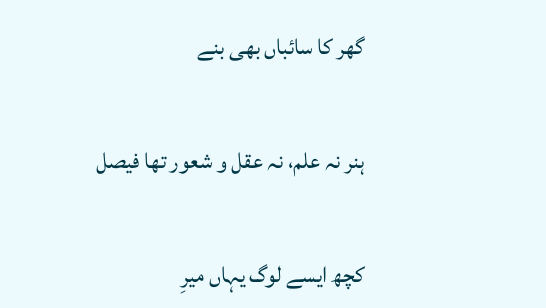گھر کا سائباں بھی بنے

ہنر نہ علم، نہ عقل و شعور تھا فیصل

کچھ ایسے لوگ یہاں میرِ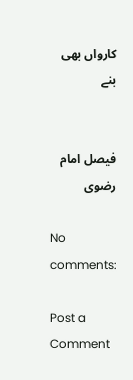کارواں بھی بنے


فیصل امام رضوی

No comments:

Post a Comment